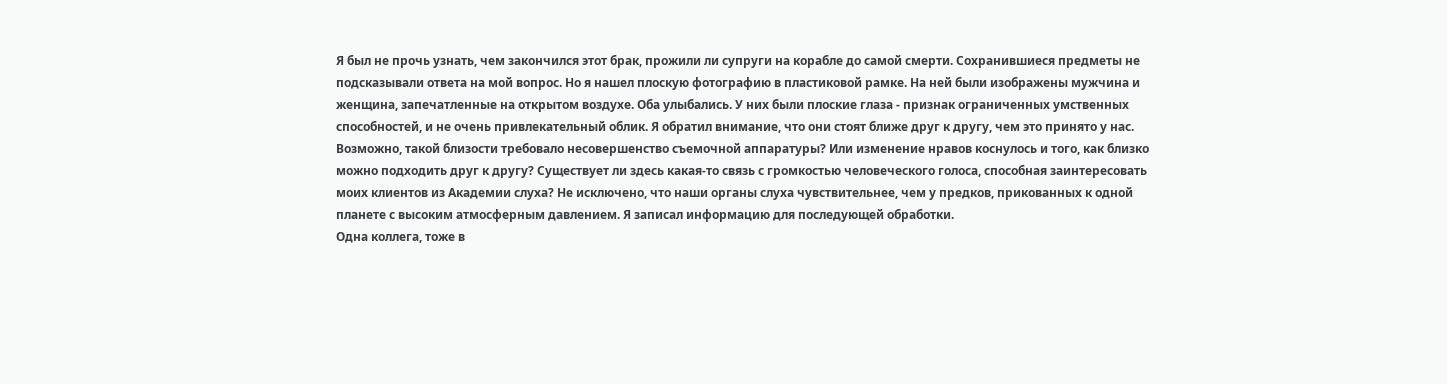Я был не прочь узнать, чем закончился этот брак, прожили ли супруги на корабле до самой смерти. Сохранившиеся предметы не подсказывали ответа на мой вопрос. Но я нашел плоскую фотографию в пластиковой рамке. На ней были изображены мужчина и женщина, запечатленные на открытом воздухе. Оба улыбались. У них были плоские глаза - признак ограниченных умственных способностей, и не очень привлекательный облик. Я обратил внимание, что они стоят ближе друг к другу, чем это принято у нас.
Возможно, такой близости требовало несовершенство съемочной аппаратуры? Или изменение нравов коснулось и того, как близко можно подходить друг к другу? Существует ли здесь какая-то связь с громкостью человеческого голоса, способная заинтересовать моих клиентов из Академии слуха? Не исключено, что наши органы слуха чувствительнее, чем у предков, прикованных к одной планете с высоким атмосферным давлением. Я записал информацию для последующей обработки.
Одна коллега, тоже в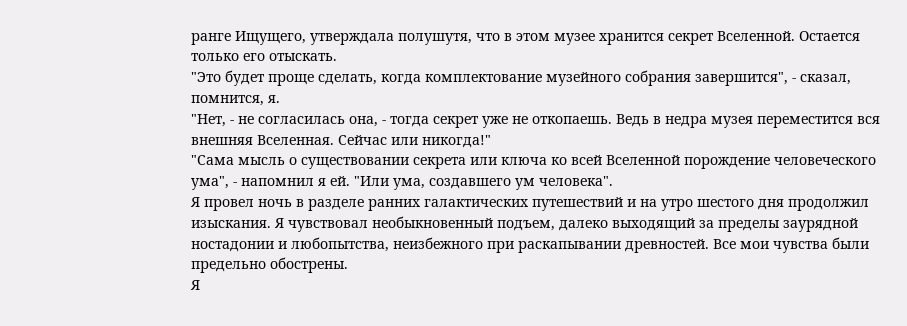ранге Ищущего, утверждала полушутя, что в этом музее хранится секрет Вселенной. Остается только его отыскать.
"Это будет проще сделать, когда комплектование музейного собрания завершится", - сказал, помнится, я.
"Нет, - не согласилась она, - тогда секрет уже не откопаешь. Ведь в недра музея переместится вся внешняя Вселенная. Сейчас или никогда!"
"Сама мысль о существовании секрета или ключа ко всей Вселенной порождение человеческого ума", - напомнил я ей. "Или ума, создавшего ум человека".
Я провел ночь в разделе ранних галактических путешествий и на утро шестого дня продолжил изыскания. Я чувствовал необыкновенный подъем, далеко выходящий за пределы заурядной ностадонии и любопытства, неизбежного при раскапывании древностей. Все мои чувства были предельно обострены.
Я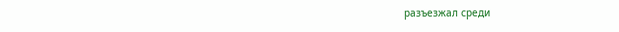разъезжал среди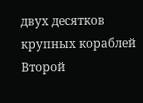двух десятков крупных кораблей Второй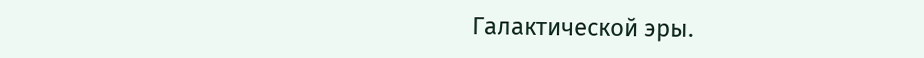Галактической эры.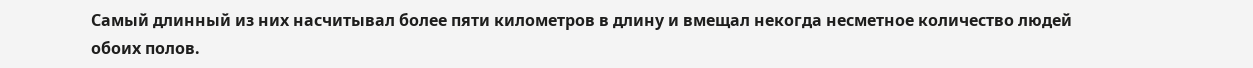Самый длинный из них насчитывал более пяти километров в длину и вмещал некогда несметное количество людей обоих полов.